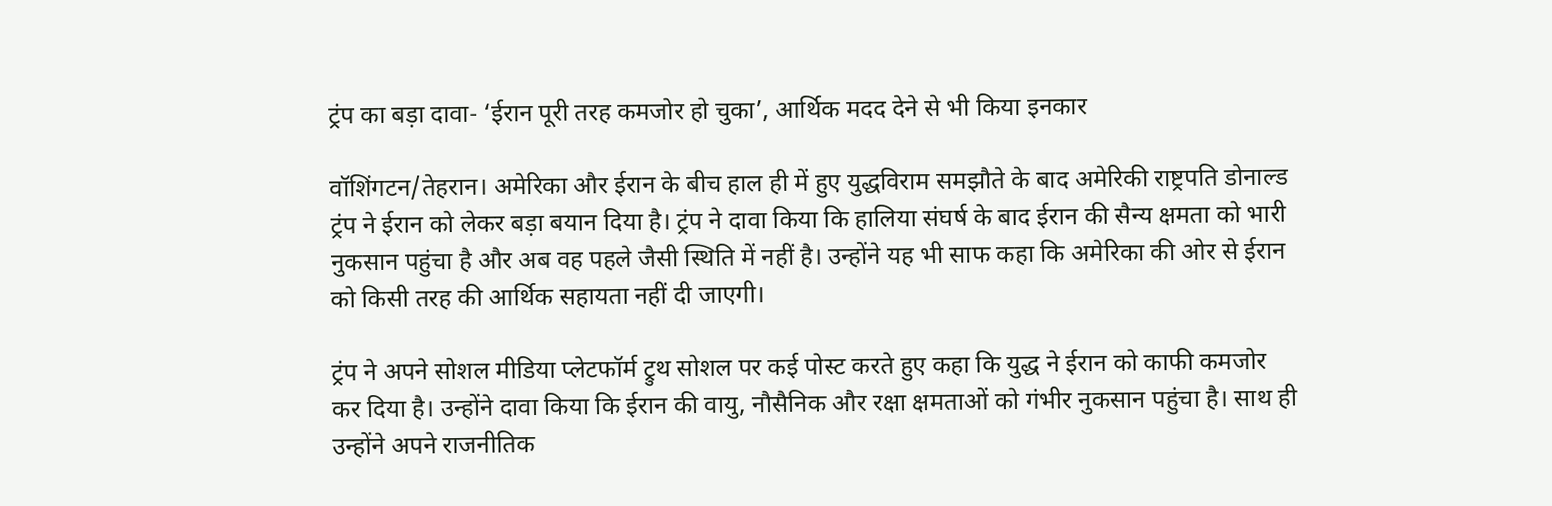ट्रंप का बड़ा दावा- ‘ईरान पूरी तरह कमजोर हो चुका’, आर्थिक मदद देने से भी किया इनकार

वॉशिंगटन/तेहरान। अमेरिका और ईरान के बीच हाल ही में हुए युद्धविराम समझौते के बाद अमेरिकी राष्ट्रपति डोनाल्ड ट्रंप ने ईरान को लेकर बड़ा बयान दिया है। ट्रंप ने दावा किया कि हालिया संघर्ष के बाद ईरान की सैन्य क्षमता को भारी नुकसान पहुंचा है और अब वह पहले जैसी स्थिति में नहीं है। उन्होंने यह भी साफ कहा कि अमेरिका की ओर से ईरान को किसी तरह की आर्थिक सहायता नहीं दी जाएगी।

ट्रंप ने अपने सोशल मीडिया प्लेटफॉर्म ट्रुथ सोशल पर कई पोस्ट करते हुए कहा कि युद्ध ने ईरान को काफी कमजोर कर दिया है। उन्होंने दावा किया कि ईरान की वायु, नौसैनिक और रक्षा क्षमताओं को गंभीर नुकसान पहुंचा है। साथ ही उन्होंने अपने राजनीतिक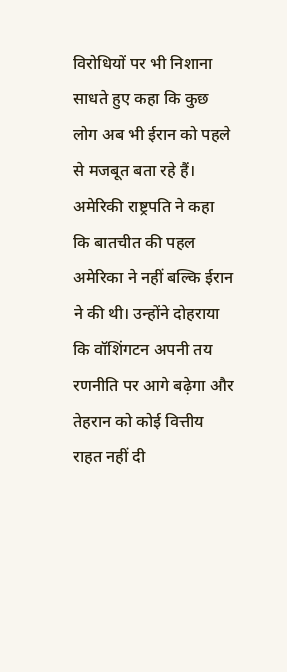विरोधियों पर भी निशाना साधते हुए कहा कि कुछ लोग अब भी ईरान को पहले से मजबूत बता रहे हैं।
अमेरिकी राष्ट्रपति ने कहा कि बातचीत की पहल अमेरिका ने नहीं बल्कि ईरान ने की थी। उन्होंने दोहराया कि वॉशिंगटन अपनी तय रणनीति पर आगे बढ़ेगा और तेहरान को कोई वित्तीय राहत नहीं दी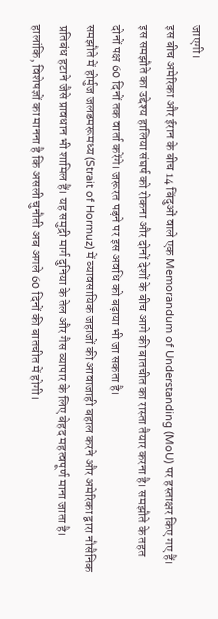जाएगी।
इस बीच अमेरिका और ईरान के बीच 14 बिंदुओं वाले एक Memorandum of Understanding (MoU) पर हस्ताक्षर किए गए हैं। इस समझौते का उद्देश्य हालिया संघर्ष को रोकना और दोनों देशों के बीच आगे की बातचीत का रास्ता तैयार करना है। समझौते के तहत दोनों पक्ष 60 दिनों तक वार्ता करेंगे। जरूरत पड़ने पर इस अवधि को बढ़ाया भी जा सकता है।
समझौते में होर्मुज जलडमरूमध्य (Strait of Hormuz) में व्यावसायिक जहाजों की आवाजाही बहाल करने और अमेरिका द्वारा नौसैनिक प्रतिबंध हटाने जैसे प्रावधान भी शामिल हैं। यह समुद्री मार्ग दुनिया के तेल और गैस व्यापार के लिए बेहद महत्वपूर्ण माना जाता है।
हालांकि, विशेषज्ञों का मानना है कि असली चुनौती अब अगले 60 दिनों की बातचीत में होगी।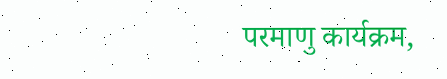परमाणु कार्यक्रम,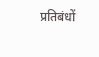प्रतिबंधों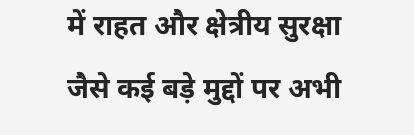में राहत और क्षेत्रीय सुरक्षा जैसे कई बड़े मुद्दों पर अभी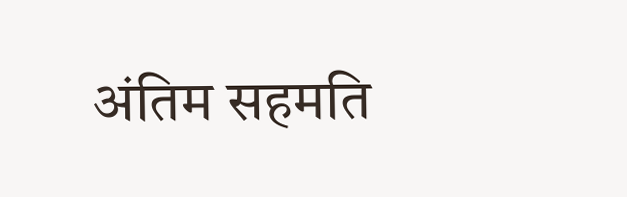अंतिम सहमति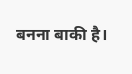बनना बाकी है।